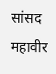सांसद महावीर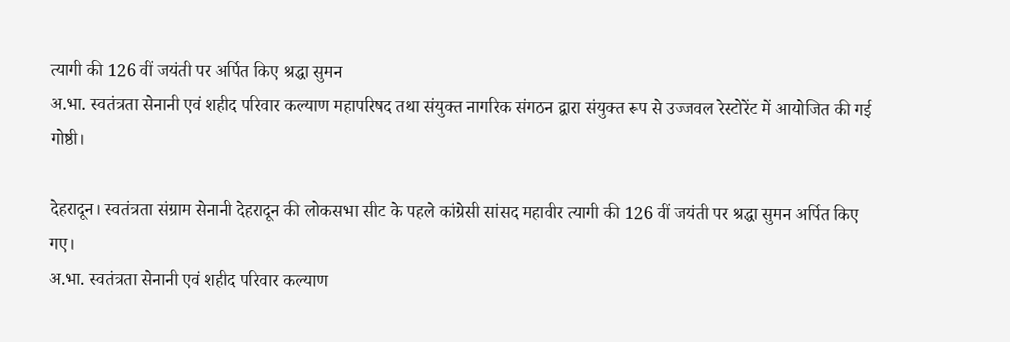त्यागी की 126 वीं जयंती पर अर्पित किए श्रद्धा सुमन
अ.भा. स्वतंत्रता सेनानी एवं शहीद परिवार कल्याण महापरिषद तथा संयुक्त नागरिक संगठन द्वारा संयुक्त रूप से उज्जवल रेस्टोरेंट में आयोजित की गई गोष्ठी।

देहरादून। स्वतंत्रता संग्राम सेनानी देहरादून की लोकसभा सीट के पहले कांग्रेसी सांसद महावीर त्यागी की 126 वीं जयंती पर श्रद्धा सुमन अर्पित किए गए।
अ.भा. स्वतंत्रता सेनानी एवं शहीद परिवार कल्याण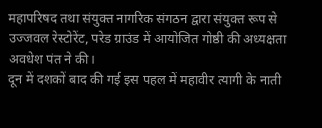महापरिषद तथा संयुक्त नागरिक संगठन द्वारा संयुक्त रूप से उज्जवल रेस्टोरेंट, परेड ग्राउंड में आयोजित गोष्ठी की अध्यक्षता अवधेश पंत ने की।
दून में दशकों बाद की गई इस पहल में महावीर त्यागी के नाती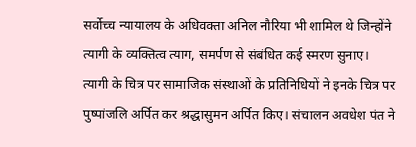सर्वोच्च न्यायालय के अधिवक्ता अनिल नौरिया भी शामिल थे जिन्होंने त्यागी के व्यक्तित्व त्याग, समर्पण से संबंधित कई स्मरण सुनाए।
त्यागी के चित्र पर सामाजिक संस्थाओं के प्रतिनिधियों ने इनके चित्र पर पुष्पांजलि अर्पित कर श्रद्धासुमन अर्पित किए। संचालन अवधेश पंत ने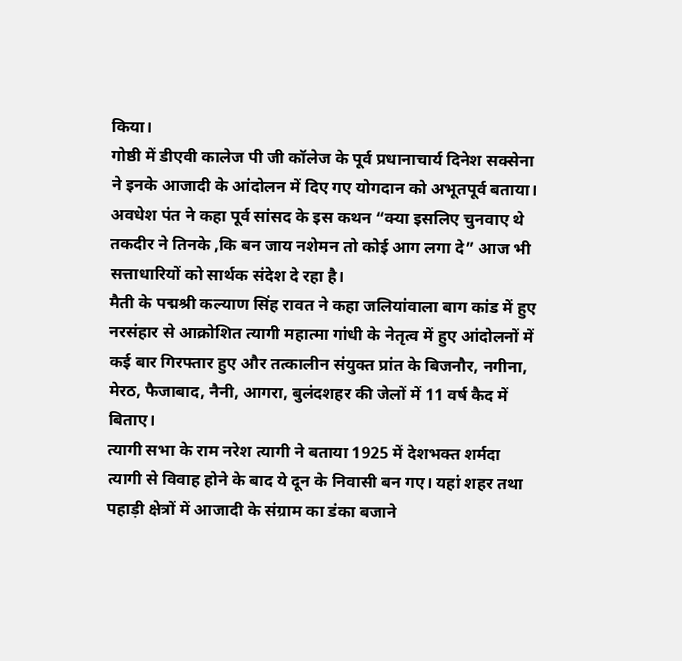किया।
गोष्ठी में डीएवी कालेज पी जी कॉलेज के पूर्व प्रधानाचार्य दिनेश सक्सेना ने इनके आजादी के आंदोलन में दिए गए योगदान को अभूतपूर्व बताया।
अवधेश पंत ने कहा पूर्व सांसद के इस कथन “क्या इसलिए चुनवाए थे तकदीर ने तिनके ,कि बन जाय नशेमन तो कोई आग लगा दे” आज भी सत्ताधारियों को सार्थक संदेश दे रहा है।
मैती के पद्मश्री कल्याण सिंह रावत ने कहा जलियांवाला बाग कांड में हुए नरसंहार से आक्रोशित त्यागी महात्मा गांधी के नेतृत्व में हुए आंदोलनों में कई बार गिरफ्तार हुए और तत्कालीन संयुक्त प्रांत के बिजनौर, नगीना, मेरठ, फैजाबाद, नैनी, आगरा, बुलंदशहर की जेलों में 11 वर्ष कैद में बिताए।
त्यागी सभा के राम नरेश त्यागी ने बताया 1925 में देशभक्त शर्मदा त्यागी से विवाह होने के बाद ये दून के निवासी बन गए। यहां शहर तथा पहाड़ी क्षेत्रों में आजादी के संग्राम का डंका बजाने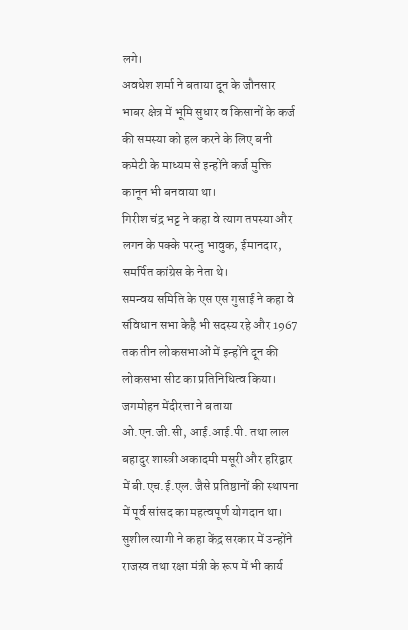लगे।
अवधेश शर्मा ने बताया दून के जौनसार भाबर क्षेत्र में भूमि सुधार व किसानों के कर्ज की समस्या को हल करने के लिए बनी कमेटी के माध्यम से इन्होंने कर्ज मुक्ति कानून भी बनवाया था।
गिरीश चंद्र भट्ट ने कहा वे त्याग तपस्या और लगन के पक्के परन्तु भावुक, ईमानदार, समर्पित कांग्रेस के नेता थे।
समन्वय समिति के एस एस गुसाई ने कहा वे संविधान सभा केहै भी सदस्य रहे और 1967 तक तीन लोकसभाओं में इन्होंने दून की लोकसभा सीट का प्रतिनिधित्व किया।
जगमोहन मेंदीरत्ता ने बताया ओ.एन.जी.सी, आई.आई.पी. तथा लाल बहादुर शास्त्री अकादमी मसूरी और हरिद्वार में बी.एच.ई.एल. जैसे प्रतिष्ठानों की स्थापना में पूर्व सांसद का महत्वपूर्ण योगदान था।
सुशील त्यागी ने कहा केंद्र सरकार में उन्होंने राजस्व तथा रक्षा मंत्री के रूप में भी कार्य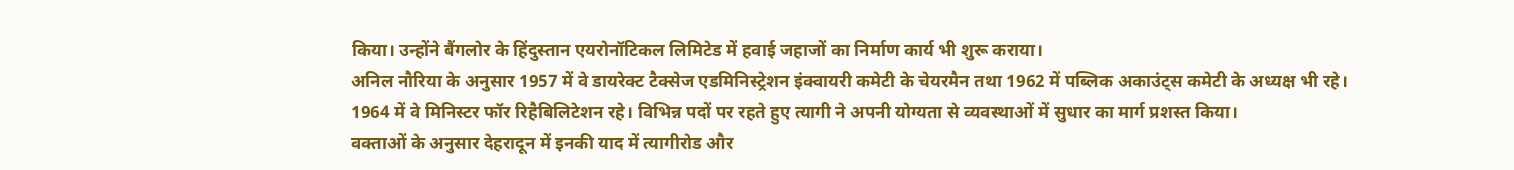किया। उन्होंने बैंगलोर के हिंदुस्तान एयरोनॉटिकल लिमिटेड में हवाई जहाजों का निर्माण कार्य भी शुरू कराया।
अनिल नौरिया के अनुसार 1957 में वे डायरेक्ट टैक्सेज एडमिनिस्ट्रेशन इंक्वायरी कमेटी के चेयरमैन तथा 1962 में पब्लिक अकाउंट्स कमेटी के अध्यक्ष भी रहे। 1964 में वे मिनिस्टर फॉर रिहैबिलिटेशन रहे। विभिन्न पदों पर रहते हुए त्यागी ने अपनी योग्यता से व्यवस्थाओं में सुधार का मार्ग प्रशस्त किया।
वक्ताओं के अनुसार देहरादून में इनकी याद में त्यागीरोड और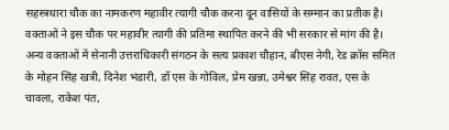सहस्त्रधारा चौक का नामकरण महावीर त्यागी चौक करना दून वासियों के सम्मान का प्रतीक है। वक्ताओं ने इस चौक पर महावीर त्यागी की प्रतिमा स्थापित करने की भी सरकार से मांग की है।
अन्य वक्ताओं में सेनानी उत्तराधिकारी संगठन के सत्य प्रकाश चौहान, बीएस नेगी, रेड क्रॉस समित के मोहन सिंह खत्री, दिनेश भंडारी, डॉ एस के गोविल, प्रेम खन्ना, उमेश्वर सिंह रावत, एस के चावला, राकेश पंत,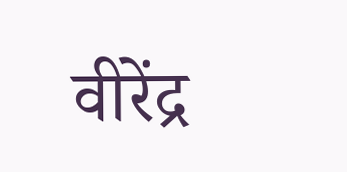वीरेंद्र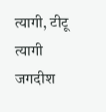त्यागी, टीटू त्यागी जगदीश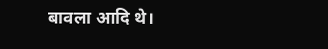बावला आदि थे।